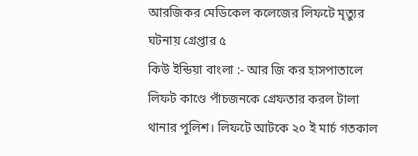আরজিকর মেডিকেল কলেজের লিফটে মৃত্যুর ঘটনায় গ্রেপ্তার ৫
কিউ ইন্ডিয়া বাংলা :- আর জি কর হাসপাতালে লিফট কাণ্ডে পাঁচজনকে গ্রেফতার করল টালা থানার পুলিশ। লিফটে আটকে ২০ ই মার্চ গতকাল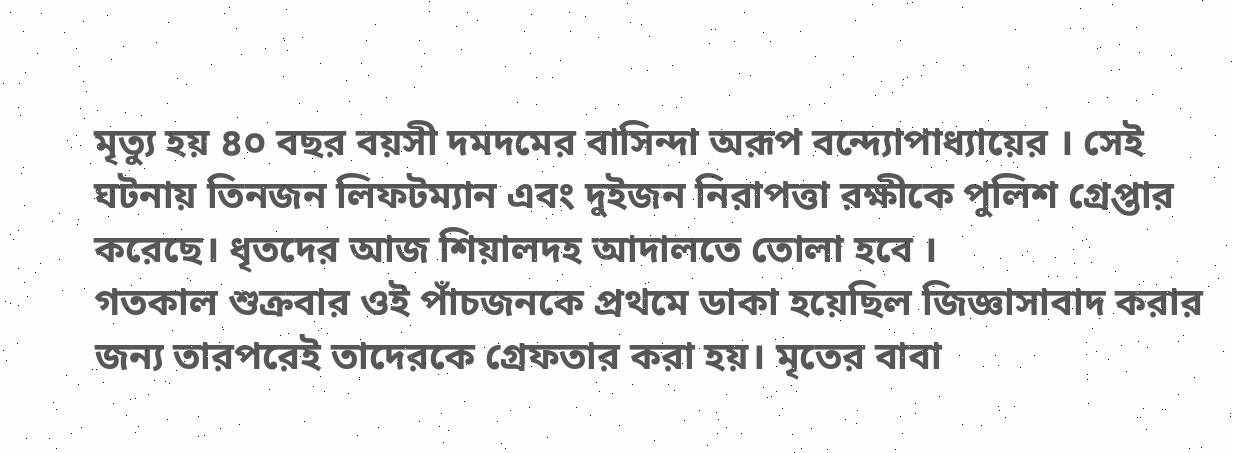মৃত্যু হয় ৪০ বছর বয়সী দমদমের বাসিন্দা অরূপ বন্দ্যোপাধ্যায়ের । সেই ঘটনায় তিনজন লিফটম্যান এবং দুইজন নিরাপত্তা রক্ষীকে পুলিশ গ্রেপ্তার করেছে। ধৃতদের আজ শিয়ালদহ আদালতে তোলা হবে ।
গতকাল শুক্রবার ওই পাঁচজনকে প্রথমে ডাকা হয়েছিল জিজ্ঞাসাবাদ করার জন্য তারপরেই তাদেরকে গ্রেফতার করা হয়। মৃতের বাবা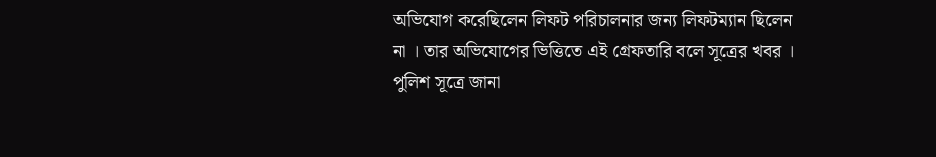অভিযোগ করেছিলেন লিফট পরিচালনার জন্য লিফটম্যান ছিলেন না । তার অভিযোগের ভিত্তিতে এই গ্রেফতারি বলে সূত্রের খবর । পুলিশ সূত্রে জানা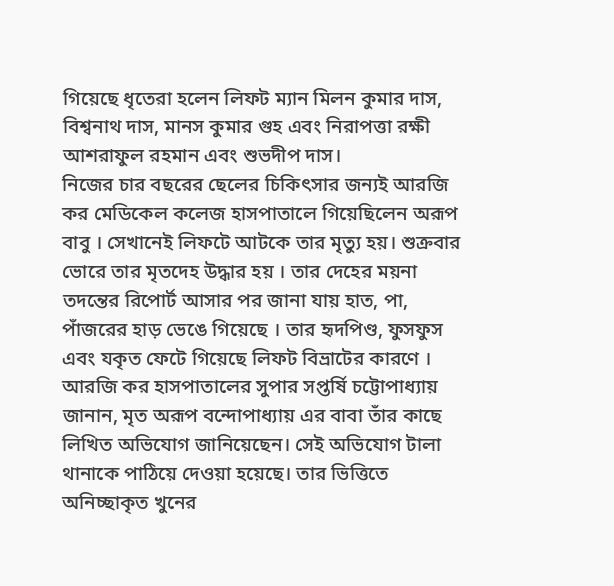গিয়েছে ধৃতেরা হলেন লিফট ম্যান মিলন কুমার দাস, বিশ্বনাথ দাস, মানস কুমার গুহ এবং নিরাপত্তা রক্ষী আশরাফুল রহমান এবং শুভদীপ দাস।
নিজের চার বছরের ছেলের চিকিৎসার জন্যই আরজি কর মেডিকেল কলেজ হাসপাতালে গিয়েছিলেন অরূপ বাবু । সেখানেই লিফটে আটকে তার মৃত্যু হয়। শুক্রবার ভোরে তার মৃতদেহ উদ্ধার হয় । তার দেহের ময়না তদন্তের রিপোর্ট আসার পর জানা যায় হাত, পা, পাঁজরের হাড় ভেঙে গিয়েছে । তার হৃদপিণ্ড, ফুসফুস এবং যকৃত ফেটে গিয়েছে লিফট বিভ্রাটের কারণে । আরজি কর হাসপাতালের সুপার সপ্তর্ষি চট্টোপাধ্যায় জানান, মৃত অরূপ বন্দোপাধ্যায় এর বাবা তাঁর কাছে লিখিত অভিযোগ জানিয়েছেন। সেই অভিযোগ টালা থানাকে পাঠিয়ে দেওয়া হয়েছে। তার ভিত্তিতে অনিচ্ছাকৃত খুনের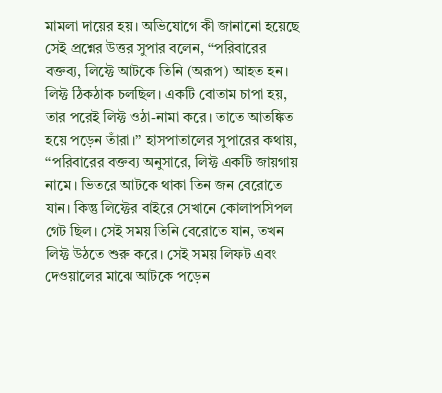মামলা দায়ের হয়। অভিযোগে কী জানানো হয়েছে সেই প্রশ্নের উত্তর সুপার বলেন, ‘‘পরিবারের বক্তব্য, লিফ্টে আটকে তিনি (অরূপ) আহত হন। লিফ্ট ঠিকঠাক চলছিল। একটি বোতাম চাপা হয়, তার পরেই লিফ্ট ওঠা-নামা করে। তাতে আতঙ্কিত হয়ে পড়েন তাঁরা।’’ হাসপাতালের সুপারের কথায়, ‘‘পরিবারের বক্তব্য অনুসারে, লিফ্ট একটি জায়গায় নামে। ভিতরে আটকে থাকা তিন জন বেরোতে যান। কিন্তু লিফ্টের বাইরে সেখানে কোলাপসিপল গেট ছিল। সেই সময় তিনি বেরোতে যান, তখন লিফ্ট উঠতে শুরু করে। সেই সময় লিফট এবং দেওয়ালের মাঝে আটকে পড়েন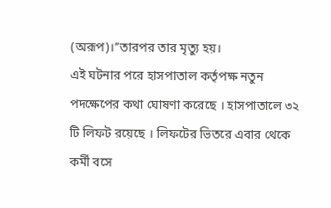(অরূপ)।’’তারপর তার মৃত্যু হয়।
এই ঘটনার পরে হাসপাতাল কর্তৃপক্ষ নতুন পদক্ষেপের কথা ঘোষণা করেছে । হাসপাতালে ৩২ টি লিফট রয়েছে । লিফটের ভিতরে এবার থেকে কর্মী বসে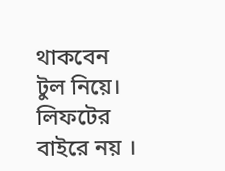থাকবেন টুল নিয়ে। লিফটের বাইরে নয় ।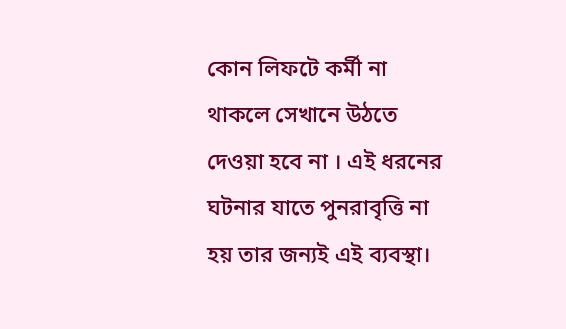কোন লিফটে কর্মী না থাকলে সেখানে উঠতে দেওয়া হবে না । এই ধরনের ঘটনার যাতে পুনরাবৃত্তি না হয় তার জন্যই এই ব্যবস্থা।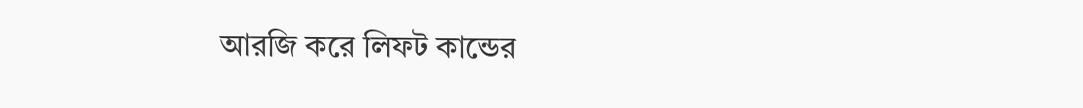আরজি করে লিফট কান্ডের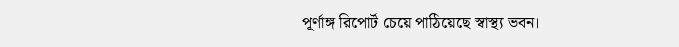পূর্ণাঙ্গ রিপোর্ট চেয়ে পাঠিয়েছে স্বাস্থ্য ভবন।